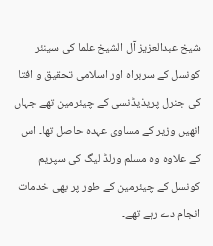شیخ عبدالعزیز آل الشیخ علما کی سینئر کونسل کے سربراہ اور اسلامی تحقیق و افتا کی جنرل پریذیڈنسی کے چیئرمین تھے جہاں انھیں وزیر کے مساوی عہدہ حاصل تھا۔ اس کے علاوہ وہ مسلم ورلڈ لیگ کی سپریم کونسل کے چیئرمین کے طور پر بھی خدمات انجام دے رہے تھے۔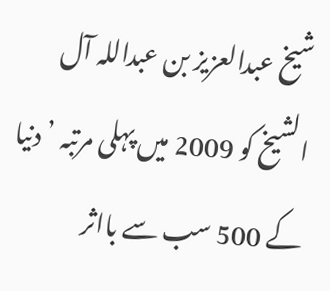شیخ عبدالعزیز بن عبداللہ آل الشیخ کو 2009 میں پہلی مرتبہ ’دنیا کے 500 سب سے بااثر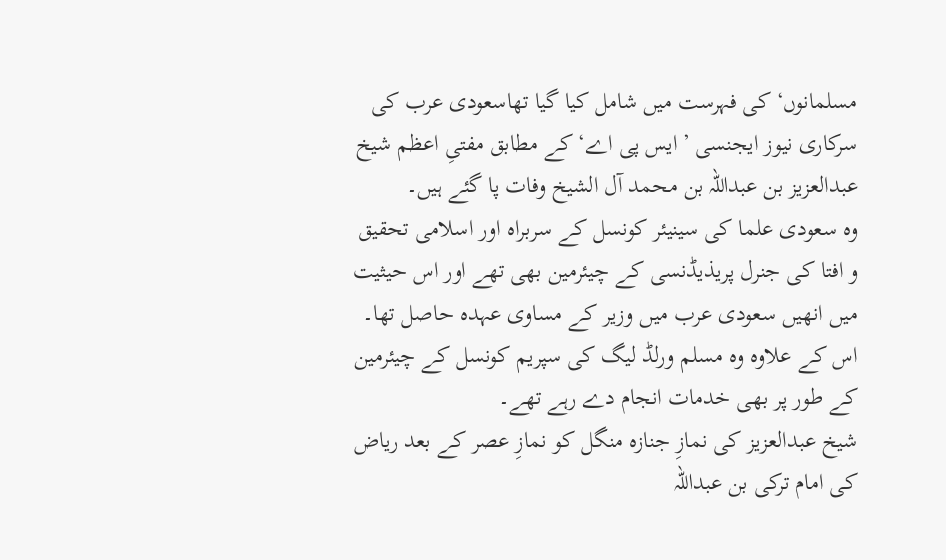مسلمانوں‘ کی فہرست میں شامل کیا گیا تھاسعودی عرب کی سرکاری نیوز ایجنسی ’ایس پی اے‘ کے مطابق مفتیِ اعظم شیخ عبدالعزیز بن عبداللہ بن محمد آل الشیخ وفات پا گئے ہیں۔
وہ سعودی علما کی سینیئر کونسل کے سربراہ اور اسلامی تحقیق و افتا کی جنرل پریذیڈنسی کے چیئرمین بھی تھے اور اس حیثیت میں انھیں سعودی عرب میں وزیر کے مساوی عہدہ حاصل تھا۔ اس کے علاوہ وہ مسلم ورلڈ لیگ کی سپریم کونسل کے چیئرمین کے طور پر بھی خدمات انجام دے رہے تھے۔
شیخ عبدالعزیز کی نمازِ جنازہ منگل کو نمازِ عصر کے بعد ریاض کی امام ترکی بن عبداللہ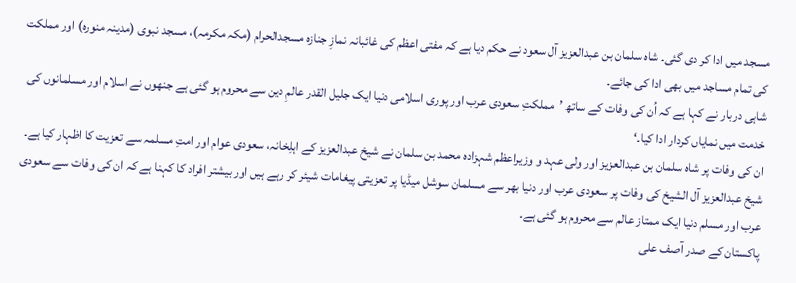مسجد میں ادا کر دی گئی۔ شاہ سلمان بن عبدالعزیز آل سعود نے حکم دیا ہے کہ مفتی اعظم کی غائبانہ نمازِ جنازہ مسجدالحرام (مکہ مکرمہ)، مسجد نبوی (مدینہ منورہ) اور مملکت کی تمام مساجد میں بھی ادا کی جائے۔
شاہی دربار نے کہا ہے کہ اُن کی وفات کے ساتھ ’مملکتِ سعودی عرب اور پوری اسلامی دنیا ایک جلیل القدر عالمِ دین سے محروم ہو گئی ہے جنھوں نے اسلام اور مسلمانوں کی خدمت میں نمایاں کردار ادا کیا۔‘
ان کی وفات پر شاہ سلمان بن عبدالعزیز اور ولی عہد و وزیراعظم شہزادہ محمد بن سلمان نے شیخ عبدالعزیز کے اہلِخانہ، سعودی عوام اور امتِ مسلمہ سے تعزیت کا اظہار کیا ہے۔
شیخ عبدالعزیز آل الشیخ کی وفات پر سعودی عرب اور دنیا بھر سے مسلمان سوشل میڈیا پر تعزیتی پیغامات شیئر کر رہے ہیں اور بیشتر افراد کا کہنا ہے کہ ان کی وفات سے سعودی عرب اور مسلم دنیا ایک ممتاز عالم سے محروم ہو گئی ہے۔
پاکستان کے صدر آصف علی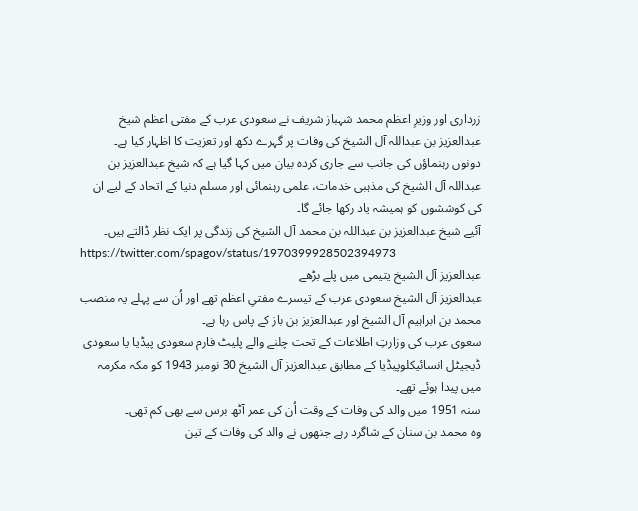زرداری اور وزیرِ اعظم محمد شہباز شریف نے سعودی عرب کے مفتی اعظم شیخ عبدالعزیز بن عبداللہ آل الشیخ کی وفات پر گہرے دکھ اور تعزیت کا اظہار کیا ہے۔
دونوں رہنماؤں کی جانب سے جاری کردہ بیان میں کہا گیا ہے کہ شیخ عبدالعزیز بن عبداللہ آل الشیخ کی مذہبی خدمات، علمی رہنمائی اور مسلم دنیا کے اتحاد کے لیے ان کی کوششوں کو ہمیشہ یاد رکھا جائے گا۔
آئیے شیخ عبدالعزیز بن عبداللہ بن محمد آل الشیخ کی زندگی پر ایک نظر ڈالتے ہیں۔
https://twitter.com/spagov/status/1970399928502394973
عبدالعزیز آل الشیخ یتیمی میں پلے بڑھے
عبدالعزیز آل الشیخ سعودی عرب کے تیسرے مفتیِ اعظم تھے اور اُن سے پہلے یہ منصب محمد بن ابراہیم آل الشیخ اور عبدالعزیز بن باز کے پاس رہا ہے۔
سعوی عرب کی وزارتِ اطلاعات کے تحت چلنے والے پلیٹ فارم سعودی پیڈیا یا سعودی ڈیجیٹل انسائیکلوپیڈیا کے مطابق عبدالعزیز آل الشیخ 30 نومبر 1943 کو مکہ مکرمہ میں پیدا ہوئے تھے۔
سنہ 1951 میں والد کی وفات کے وقت اُن کی عمر آٹھ برس سے بھی کم تھی۔
وہ محمد بن سنان کے شاگرد رہے جنھوں نے والد کی وفات کے تین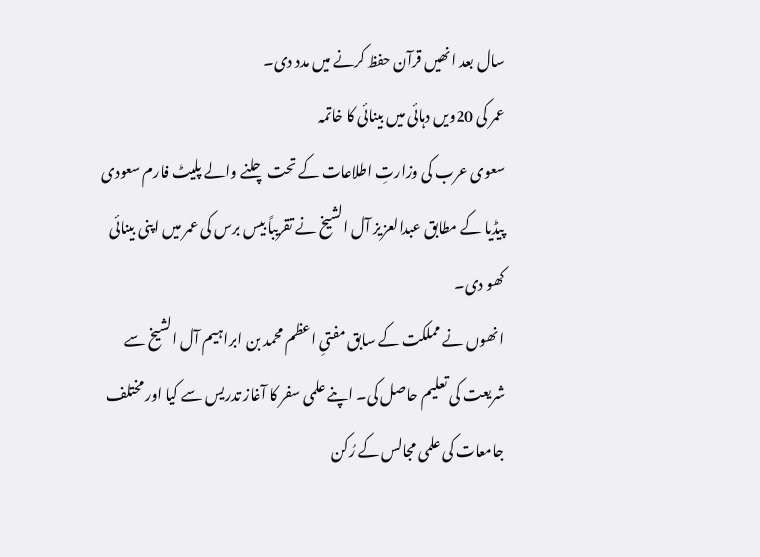سال بعد انھیں قرآن حفظ کرنے میں مدد دی۔
عمر کی 20ویں دہائی میں بینائی کا خاتمہ
سعوی عرب کی وزارتِ اطلاعات کے تحت چلنے والے پلیٹ فارم سعودی پیڈیا کے مطابق عبدالعزیز آل الشیخ نے تقریباً بیس برس کی عمر میں اپنی بینائی کھو دی۔
انھوں نے مملکت کے سابق مفتیِ اعظم محمد بن ابراہیم آل الشیخ سے شریعت کی تعلیم حاصل کی۔ اپنے علمی سفر کا آغاز تدریس سے کیا اور مختلف جامعات کی علمی مجالس کے رُکن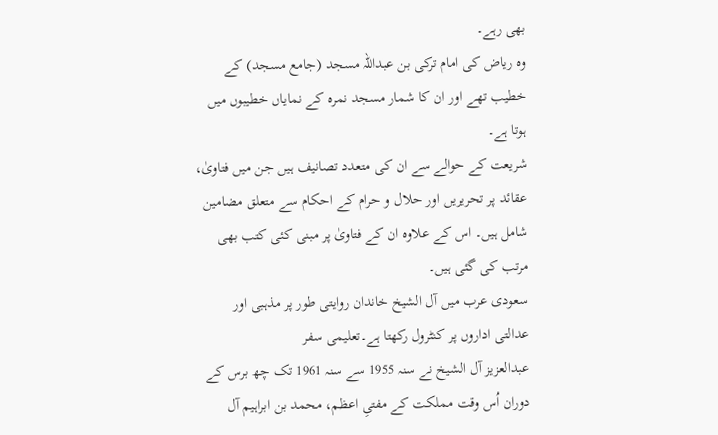بھی رہے۔
وہ ریاض کی امام ترکی بن عبداللہ مسجد (جامع مسجد) کے خطیب تھے اور ان کا شمار مسجد نمرہ کے نمایاں خطیبوں میں ہوتا ہے۔
شریعت کے حوالے سے ان کی متعدد تصانیف ہیں جن میں فتاویٰ، عقائد پر تحریریں اور حلال و حرام کے احکام سے متعلق مضامین شامل ہیں۔ اس کے علاوہ ان کے فتاویٰ پر مبنی کئی کتب بھی مرتب کی گئی ہیں۔
سعودی عرب میں آل الشیخ خاندان روایتی طور پر مذہبی اور عدالتی اداروں پر کنٹرول رکھتا ہے۔تعلیمی سفر
عبدالعزیز آل الشیخ نے سنہ 1955 سے سنہ 1961 تک چھ برس کے دوران اُس وقت مملکت کے مفتیِ اعظم، محمد بن ابراہیم آل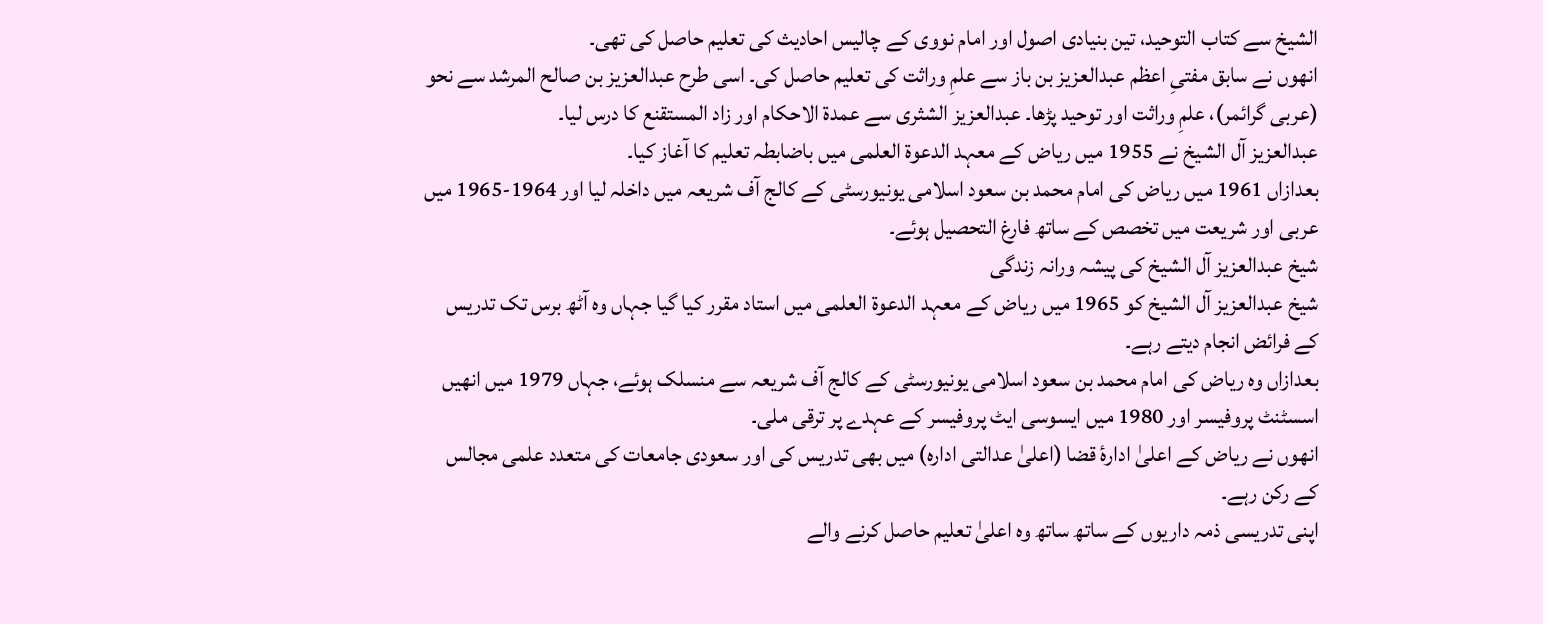الشیخ سے کتاب التوحید، تین بنیادی اصول اور امام نووی کے چالیس احادیث کی تعلیم حاصل کی تھی۔
انھوں نے سابق مفتیِ اعظم عبدالعزیز بن باز سے علمِ وراثت کی تعلیم حاصل کی۔ اسی طرح عبدالعزیز بن صالح المرشد سے نحو (عربی گرائمر)، علمِ وراثت اور توحید پڑھا۔ عبدالعزیز الشثری سے عمدۃ الاحکام اور زاد المستقنع کا درس لیا۔
عبدالعزیز آل الشیخ نے 1955 میں ریاض کے معہد الدعوۃ العلمی میں باضابطہ تعلیم کا آغاز کیا۔
بعدازاں 1961 میں ریاض کی امام محمد بن سعود اسلامی یونیورسٹی کے کالج آف شریعہ میں داخلہ لیا اور 1964-1965 میں عربی اور شریعت میں تخصص کے ساتھ فارغ التحصیل ہوئے۔
شیخ عبدالعزیز آل الشیخ کی پیشہ ورانہ زندگی
شیخ عبدالعزیز آل الشیخ کو 1965 میں ریاض کے معہد الدعوۃ العلمی میں استاد مقرر کیا گیا جہاں وہ آٹھ برس تک تدریس کے فرائض انجام دیتے رہے۔
بعدازاں وہ ریاض کی امام محمد بن سعود اسلامی یونیورسٹی کے کالج آف شریعہ سے منسلک ہوئے، جہاں 1979 میں انھیں اسسٹنٹ پروفیسر اور 1980 میں ایسوسی ایٹ پروفیسر کے عہدے پر ترقی ملی۔
انھوں نے ریاض کے اعلیٰ ادارۂ قضا (اعلیٰ عدالتی ادارہ) میں بھی تدریس کی اور سعودی جامعات کی متعدد علمی مجالس کے رکن رہے۔
اپنی تدریسی ذمہ داریوں کے ساتھ ساتھ وہ اعلیٰ تعلیم حاصل کرنے والے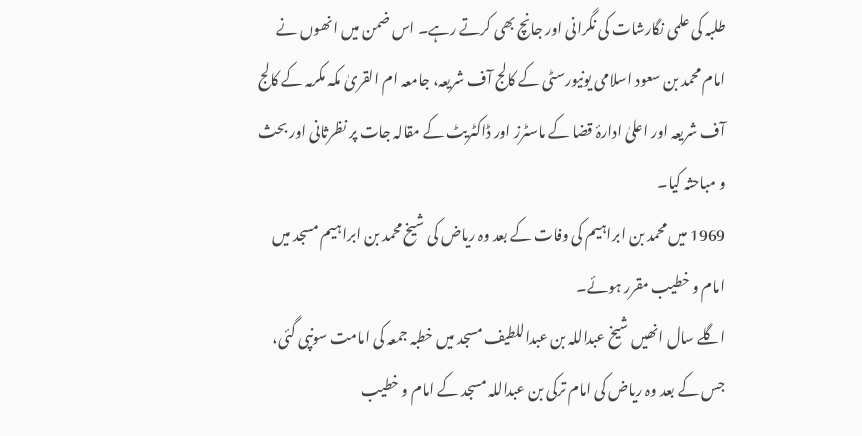طلبہ کی علمی نگارشات کی نگرانی اور جانچ بھی کرتے رہے۔ اس ضمن میں انھوں نے امام محمد بن سعود اسلامی یونیورسٹی کے کالج آف شریعہ، جامعہ ام القریٰ مکہ مکرمہ کے کالج آف شریعہ اور اعلیٰ ادارۂ قضا کے ماسٹرز اور ڈاکٹریٹ کے مقالہ جات پر نظرثانی اور بحث و مباحثہ کیا۔
1969 میں محمد بن ابراہیم کی وفات کے بعد وہ ریاض کی شیخ محمد بن ابراہیم مسجد میں امام و خطیب مقرر ہوئے۔
اگلے سال انھیں شیخ عبداللہ بن عبداللطیف مسجد میں خطبہ جمعہ کی امامت سونپی گئی، جس کے بعد وہ ریاض کی امام ترکی بن عبداللہ مسجد کے امام و خطیب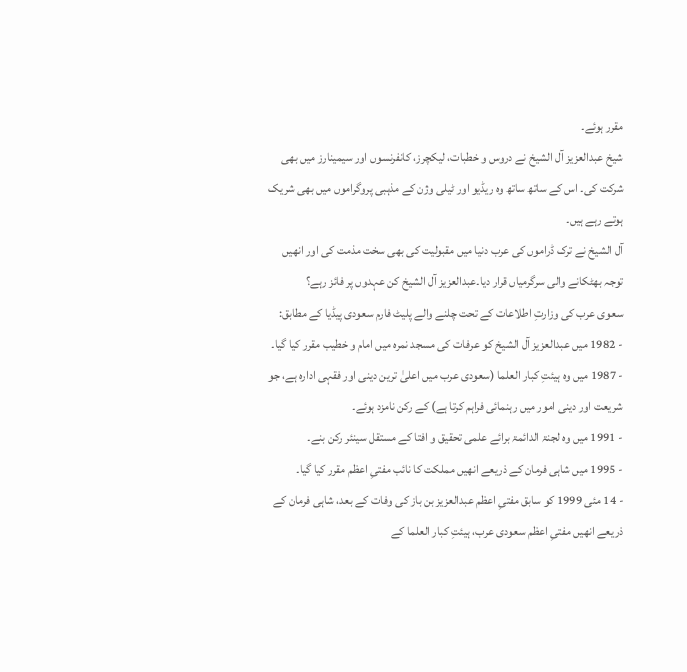مقرر ہوئے۔
شیخ عبدالعزیز آل الشیخ نے دروس و خطبات، لیکچرز، کانفرنسوں اور سیمینارز میں بھی شرکت کی۔ اس کے ساتھ ساتھ وہ ریڈیو اور ٹیلی وژن کے مذہبی پروگراموں میں بھی شریک ہوتے رہے ہیں۔
آل الشیخ نے ترک ڈراموں کی عرب دنیا میں مقبولیت کی بھی سخت مذمت کی اور انھیں توجہ بھٹکانے والی سرگرمیاں قرار دیا۔عبدالعزیز آل الشیخ کن عہدوں پر فائز رہے؟
سعوی عرب کی وزارتِ اطلاعات کے تحت چلنے والے پلیٹ فارم سعودی پیڈیا کے مطابق:
- 1982 میں عبدالعزیز آل الشیخ کو عرفات کی مسجد نمرہ میں امام و خطیب مقرر کیا گیا۔
- 1987 میں وہ ہیئتِ کبار العلما (سعودی عرب میں اعلیٰ ترین دینی اور فقہی ادارہ ہے، جو شریعت اور دینی امور میں رہنمائی فراہم کرتا ہے) کے رکن نامزد ہوئے۔
- 1991 میں وہ لجنۃ الدائمۃ برائے علمی تحقیق و افتا کے مستقل سینئر رکن بنے۔
- 1995 میں شاہی فرمان کے ذریعے انھیں مملکت کا نائب مفتیِ اعظم مقرر کیا گیا۔
- 14 مئی 1999 کو سابق مفتیِ اعظم عبدالعزیز بن باز کی وفات کے بعد، شاہی فرمان کے ذریعے انھیں مفتیِ اعظم سعودی عرب، ہیئتِ کبار العلما کے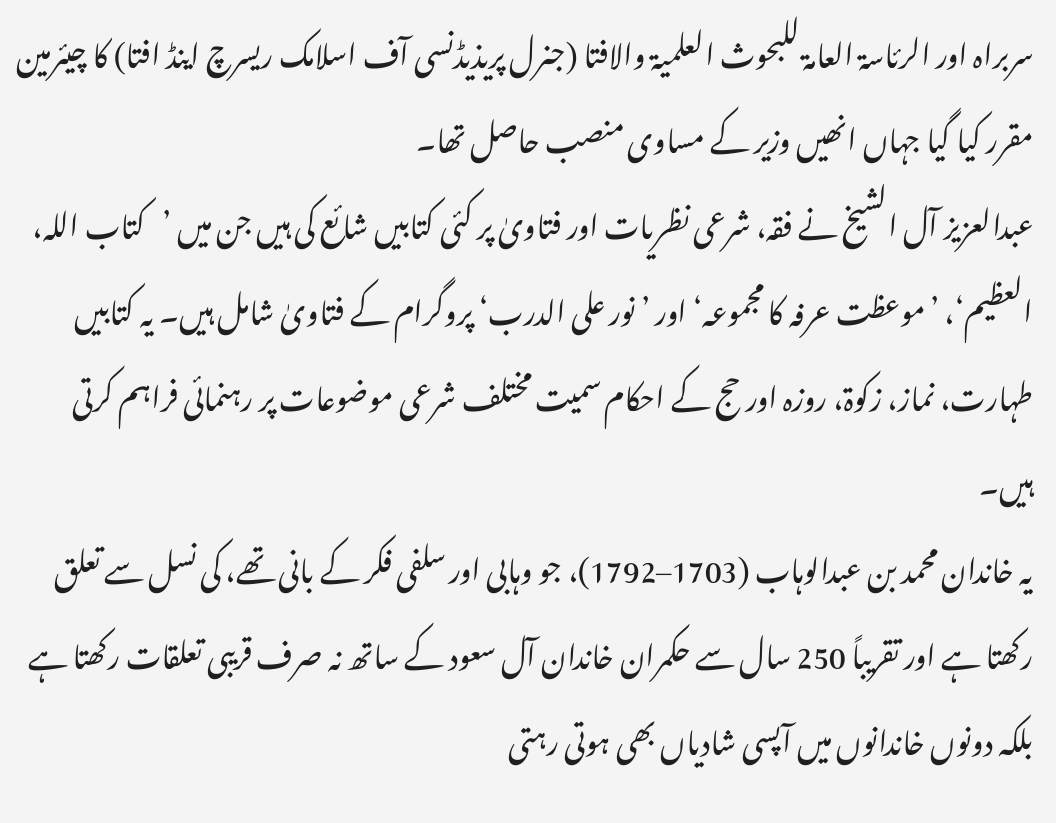سربراہ اور الرئاسۃ العامۃ للبحوث العلمیۃ والافتا (جنرل پریذیڈنسی آف اسلامک ریسرچ اینڈ افتا) کا چیئرمین مقرر کیا گیا جہاں انھیں وزیر کے مساوی منصب حاصل تھا۔
عبدالعزیز آل الشیخ نے فقہ، شرعی نظریات اور فتاویٰ پر کئی کتابیں شائع کی ہیں جن میں ’کتاب اللہ، العظیم‘، ’موعظت عرفہ کا مجموعہ‘ اور ’نور على الدرب‘ پروگرام کے فتاویٰ شامل ہیں۔ یہ کتابیں طہارت، نماز، زکوۃ، روزہ اور حج کے احکام سمیت مختلف شرعی موضوعات پر رہنمائی فراہم کرتی ہیں۔
یہ خاندان محمد بن عبدالوہاب (1703–1792)، جو وہابی اور سلفی فکر کے بانی تھے، کی نسل سے تعلق رکھتا ہے اور تقریباً 250 سال سے حکمران خاندان آل سعود کے ساتھ نہ صرف قریبی تعلقات رکھتا ہے بلکہ دونوں خاندانوں میں آپسی شادیاں بھی ہوتی رہتی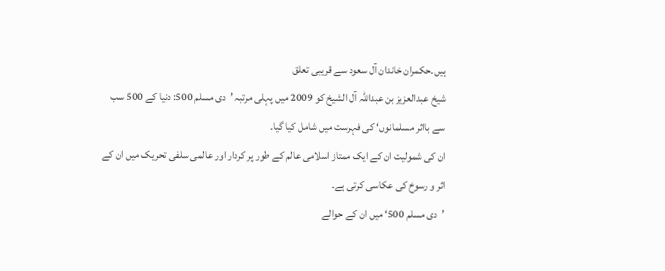ہیں۔حکمران خاندان آل سعود سے قریبی تعلق
شیخ عبدالعزیز بن عبداللہ آل الشیخ کو 2009 میں پہلی مرتبہ ’دی مسلم 500: دنیا کے 500 سب سے بااثر مسلمانوں‘ کی فہرست میں شامل کیا گیا۔
ان کی شمولیت ان کے ایک ممتاز اسلامی عالم کے طور پر کردار اور عالمی سلفی تحریک میں ان کے اثر و رسوخ کی عکاسی کرتی ہے۔
’دی مسلم 500‘ میں ان کے حوالے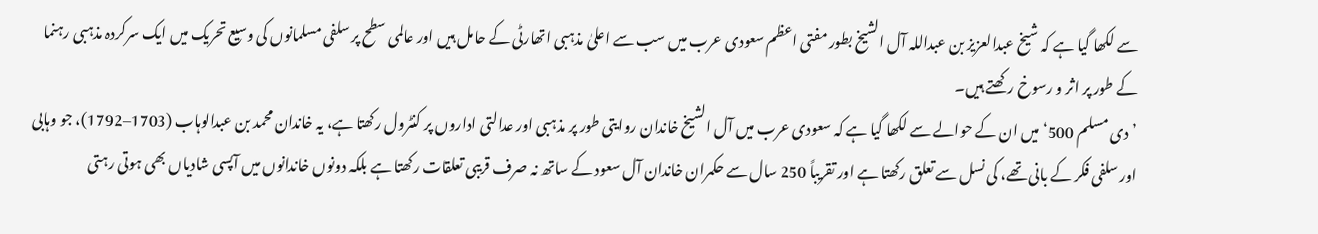سے لکھا گیا ہے کہ شیخ عبدالعزیز بن عبداللہ آل الشیخ بطور مفتی اعظم سعودی عرب میں سب سے اعلیٰ مذہبی اتھارٹی کے حامل ہیں اور عالمی سطح پر سلفی مسلمانوں کی وسیع تحریک میں ایک سرکردہ مذہبی رہنما کے طور پر اثر و رسوخ رکھتے ہیں۔
’دی مسلم 500‘ میں ان کے حوالے سے لکھا گیا ہے کہ سعودی عرب میں آل الشیخ خاندان روایتی طور پر مذہبی اور عدالتی اداروں پر کنٹرول رکھتا ہے، یہ خاندان محمد بن عبدالوہاب (1703–1792)، جو وہابی اور سلفی فکر کے بانی تھے، کی نسل سے تعلق رکھتا ہے اور تقریباً 250 سال سے حکمران خاندان آل سعود کے ساتھ نہ صرف قریبی تعلقات رکھتا ہے بلکہ دونوں خاندانوں میں آپسی شادیاں بھی ہوتی رہتی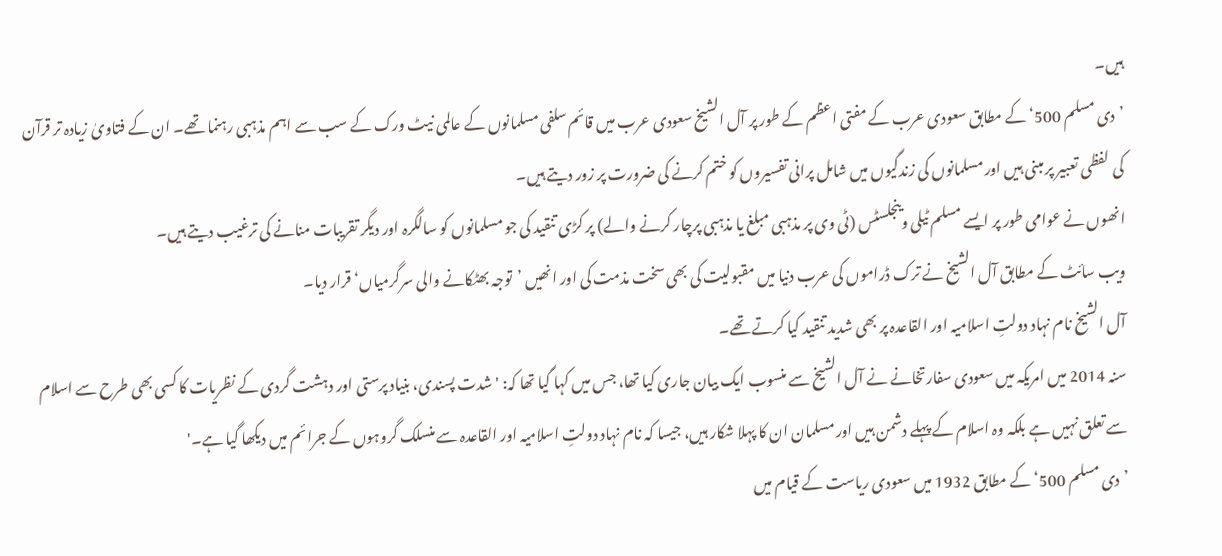ہیں۔
’دی مسلم 500‘ کے مطابق سعودی عرب کے مفتی اعظم کے طور پر آل الشیخ سعودی عرب میں قائم سلفی مسلمانوں کے عالمی نیٹ ورک کے سب سے اہم مذہبی رہنما تھے۔ ان کے فتاویٰ زیادہ تر قرآن کی لفظی تعبیر پر مبنی ہیں اور مسلمانوں کی زندگیوں میں شامل پرانی تفسیروں کو ختم کرنے کی ضرورت پر زور دیتے ہیں۔
انھوں نے عوامی طور پر ایسے مسلم ٹیلی وینجلسٹس (ٹی وی پر مذہبی مبلغ یا مذہبی پرچار کرنے والے) پر کڑی تنقید کی جو مسلمانوں کو سالگرہ اور دیگر تقریبات منانے کی ترغیب دیتے ہیں۔
ویب سائٹ کے مطابق آل الشیخ نے ترک ڈراموں کی عرب دنیا میں مقبولیت کی بھی سخت مذمت کی اور انھیں ’توجہ بھٹکانے والی سرگرمیاں‘ قرار دیا۔
آل الشیخ نام نہاد دولتِ اسلامیہ اور القاعدہ پر بھی شدید تنقید کیا کرتے تھے۔
سنہ 2014 میں امریکہ میں سعودی سفارتخانے نے آل الشیخ سے منسوب ایک بیان جاری کیا تھا، جس میں کہا گیا تھا کہ: 'شدت پسندی، بنیاد پرستی اور دہشت گردی کے نظریات کا کسی بھی طرح سے اسلام سے تعلق نہیں ہے بلکہ وہ اسلام کے پہلے دشمن ہیں اور مسلمان ان کا پہلا شکار ہیں، جیسا کہ نام نہاد دولتِ اسلامیہ اور القاعدہ سے منسلک گروہوں کے جرائم میں دیکھا گیا ہے۔'
’دی مسلم 500‘ کے مطابق 1932 میں سعودی ریاست کے قیام میں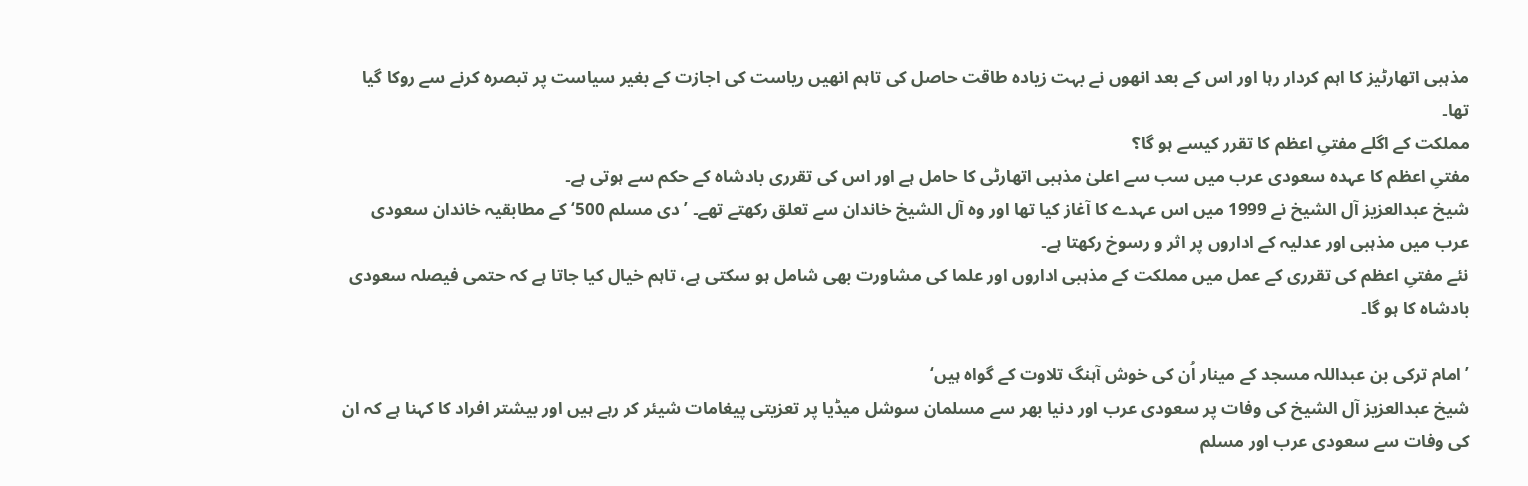مذہبی اتھارٹیز کا اہم کردار رہا اور اس کے بعد انھوں نے بہت زیادہ طاقت حاصل کی تاہم انھیں ریاست کی اجازت کے بغیر سیاست پر تبصرہ کرنے سے روکا گیا تھا۔
مملکت کے اگلے مفتیِ اعظم کا تقرر کیسے ہو گا؟
مفتیِ اعظم کا عہدہ سعودی عرب میں سب سے اعلیٰ مذہبی اتھارٹی کا حامل ہے اور اس کی تقرری بادشاہ کے حکم سے ہوتی ہے۔
شیخ عبدالعزیز آل الشیخ نے 1999 میں اس عہدے کا آغاز کیا تھا اور وہ آل الشیخ خاندان سے تعلق رکھتے تھے۔ ’دی مسلم 500‘ کے مطابقیہ خاندان سعودی عرب میں مذہبی اور عدلیہ کے اداروں پر اثر و رسوخ رکھتا ہے۔
نئے مفتیِ اعظم کی تقرری کے عمل میں مملکت کے مذہبی اداروں اور علما کی مشاورت بھی شامل ہو سکتی ہے، تاہم خیال کیا جاتا ہے کہ حتمی فیصلہ سعودی بادشاہ کا ہو گا۔

’امام ترکی بن عبداللہ مسجد کے مینار اُن کی خوش آہنگ تلاوت کے گواہ ہیں‘
شیخ عبدالعزیز آل الشیخ کی وفات پر سعودی عرب اور دنیا بھر سے مسلمان سوشل میڈیا پر تعزیتی پیغامات شیئر کر رہے ہیں اور بیشتر افراد کا کہنا ہے کہ ان کی وفات سے سعودی عرب اور مسلم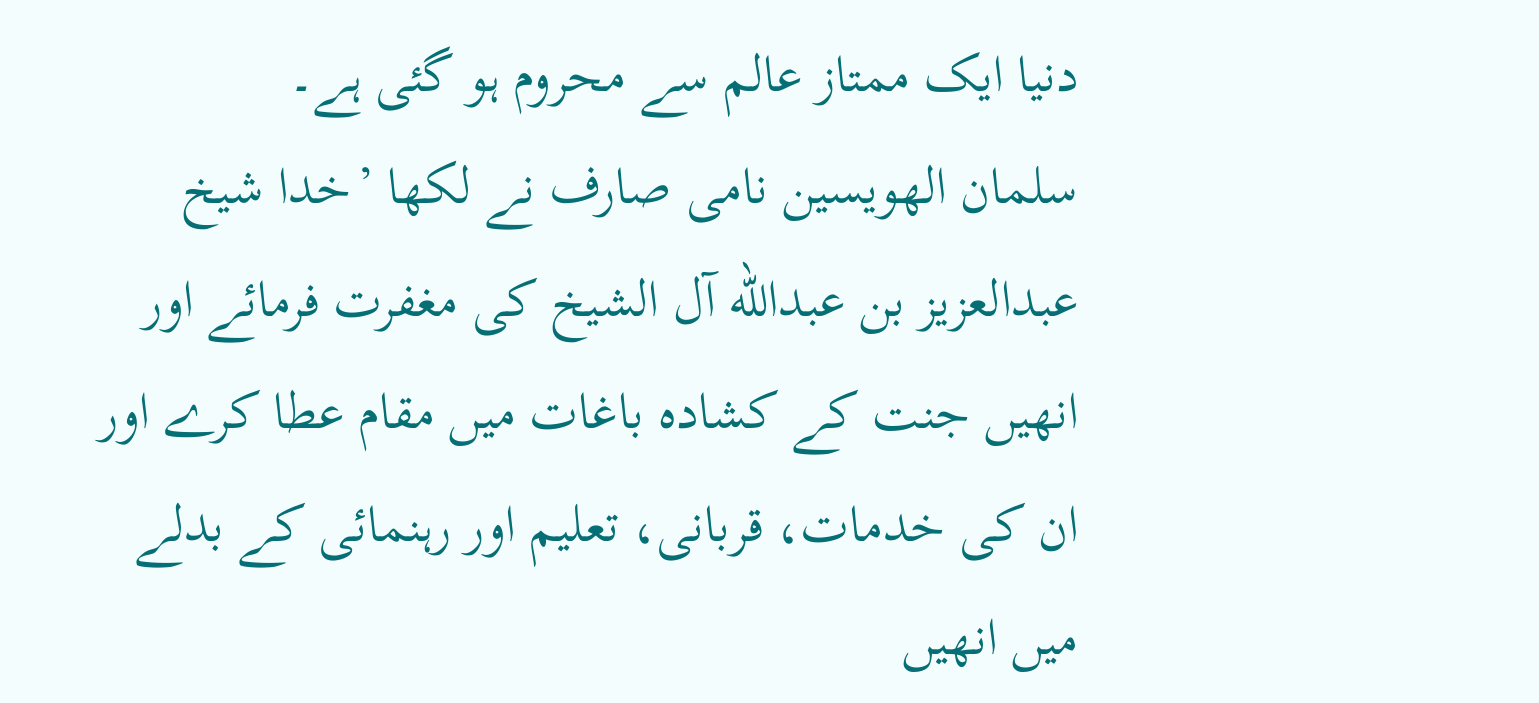دنیا ایک ممتاز عالم سے محروم ہو گئی ہے۔
سلمان الھویسین نامی صارف نے لکھا ’خدا شیخ عبدالعزیز بن عبدالله آل الشیخ کی مغفرت فرمائے اور انھیں جنت کے کشادہ باغات میں مقام عطا کرے اور ان کی خدمات، قربانی، تعلیم اور رہنمائی کے بدلے میں انھیں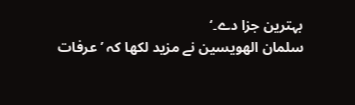بہترین جزا دے۔‘
سلمان الھویسین نے مزید لکھا کہ ’عرفات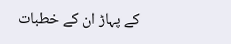کے پہاڑ ان کے خطبات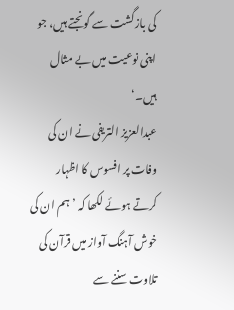کی بازگشت سے گونجتے ہیں، جو اپنی نوعیت میں بے مثال ہیں۔‘
عبدالعزیز التریفی نے ان کی وفات پر افسوس کا اظہار کرتے ہوئے لکھا کہ ’ہم ان کی خوش آہنگ آواز میں قرآن کی تلاوت سننے سے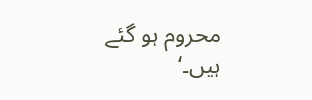محروم ہو گئے ہیں۔‘